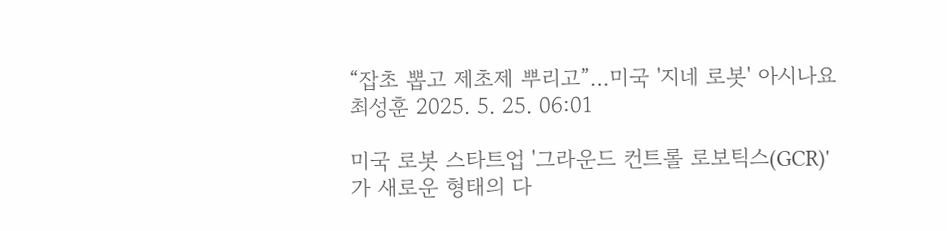“잡초 뽑고 제초제 뿌리고”…미국 '지네 로봇' 아시나요
최성훈 2025. 5. 25. 06:01

미국 로봇 스타트업 '그라운드 컨트롤 로보틱스(GCR)'가 새로운 형태의 다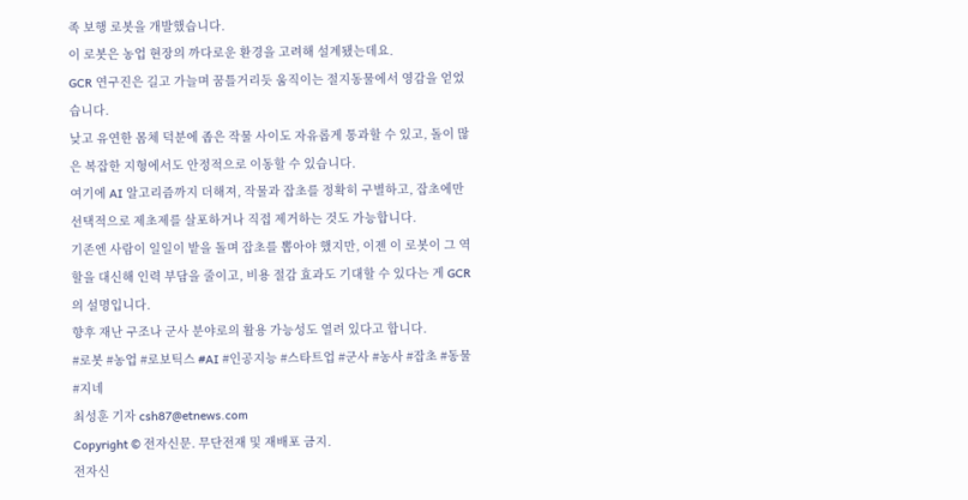족 보행 로봇을 개발했습니다.
이 로봇은 농업 현장의 까다로운 환경을 고려해 설계됐는데요.
GCR 연구진은 길고 가늘며 꿈틀거리듯 움직이는 절지동물에서 영감을 얻었습니다.
낮고 유연한 몸체 덕분에 좁은 작물 사이도 자유롭게 통과할 수 있고, 돌이 많은 복잡한 지형에서도 안정적으로 이동할 수 있습니다.
여기에 AI 알고리즘까지 더해져, 작물과 잡초를 정확히 구별하고, 잡초에만 선택적으로 제초제를 살포하거나 직접 제거하는 것도 가능합니다.
기존엔 사람이 일일이 밭을 돌며 잡초를 뽑아야 했지만, 이젠 이 로봇이 그 역할을 대신해 인력 부담을 줄이고, 비용 절감 효과도 기대할 수 있다는 게 GCR의 설명입니다.
향후 재난 구조나 군사 분야로의 활용 가능성도 열려 있다고 합니다.
#로봇 #농업 #로보틱스 #AI #인공지능 #스타트업 #군사 #농사 #잡초 #동물 #지네
최성훈 기자 csh87@etnews.com
Copyright © 전자신문. 무단전재 및 재배포 금지.
전자신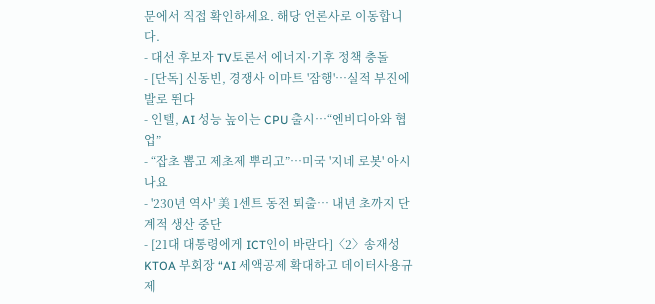문에서 직접 확인하세요. 해당 언론사로 이동합니다.
- 대선 후보자 TV토론서 에너지·기후 정책 충돌
- [단독] 신동빈, 경쟁사 이마트 '잠행'…실적 부진에 발로 뛴다
- 인텔, AI 성능 높이는 CPU 출시…“엔비디아와 협업”
- “잡초 뽑고 제초제 뿌리고”…미국 '지네 로봇' 아시나요
- '230년 역사' 美 1센트 동전 퇴출… 내년 초까지 단계적 생산 중단
- [21대 대통령에게 ICT인이 바란다]〈2〉송재성 KTOA 부회장 “AI 세액공제 확대하고 데이터사용규제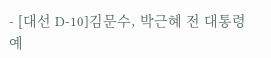- [대선 D-10]김문수, 박근혜 전 대통령 예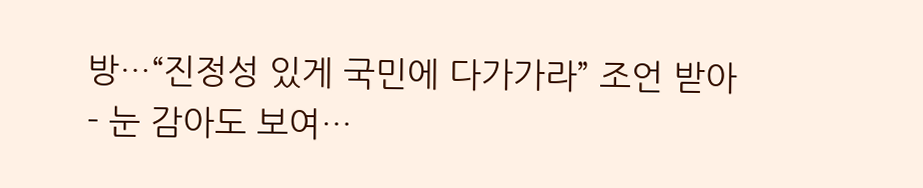방…“진정성 있게 국민에 다가가라” 조언 받아
- 눈 감아도 보여…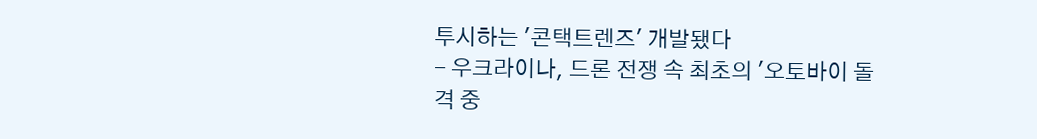투시하는 '콘택트렌즈' 개발됐다
- 우크라이나, 드론 전쟁 속 최초의 '오토바이 돌격 중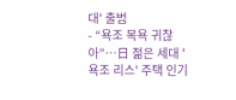대' 출범
- “욕조 목욕 귀찮아”…日 젊은 세대 '욕조 리스' 주택 인기